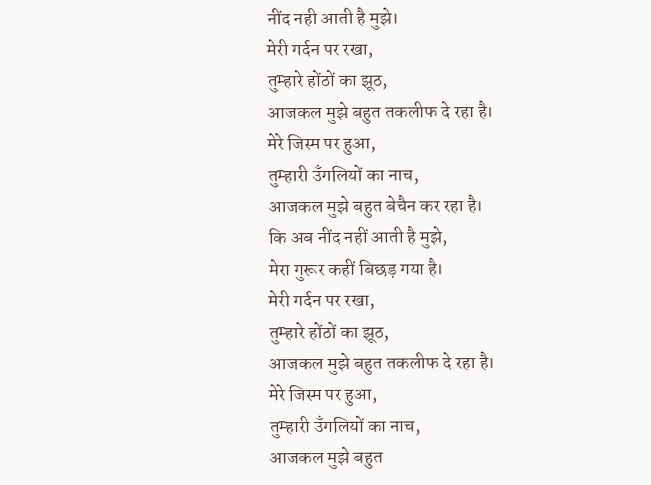नींद नही आती है मुझे।
मेरी गर्दन पर रखा,
तुम्हारे होंठों का झूठ,
आजकल मुझे बहुत तकलीफ दे रहा है।
मेरे जिस्म पर हुआ,
तुम्हारी उँगलियों का नाच,
आजकल मुझे बहुत बेचैन कर रहा है।
कि अब नींद नहीं आती है मुझे,
मेरा गुरूर कहीं बिछड़ गया है।
मेरी गर्दन पर रखा,
तुम्हारे होंठों का झूठ,
आजकल मुझे बहुत तकलीफ दे रहा है।
मेरे जिस्म पर हुआ,
तुम्हारी उँगलियों का नाच,
आजकल मुझे बहुत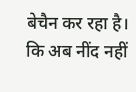बेचैन कर रहा है।
कि अब नींद नहीं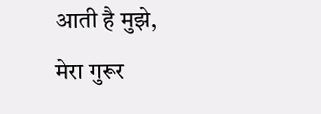आती है मुझे,
मेरा गुरूर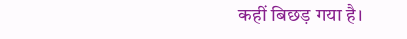कहीं बिछड़ गया है।